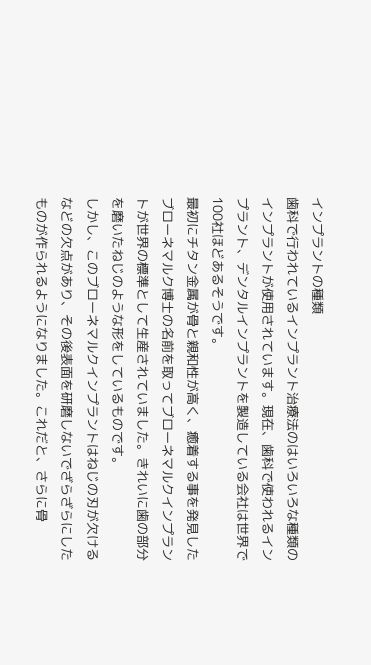インプラントの種類
歯科で行われているインプラント治療法のはいろいろな種類のインプラントが使用されています。現在、歯科で使われるインプラント、デンタルインプラントを製造している会社は世界で100社ほどあるそうです。
最初にチタン金属が骨と親和性が高く、癒着する事を発見したブローネマルク博士の名前を取ってブローネマルクインプラントが世界の標準として生産されていました。きれいに歯の部分を磨いたねじのような形をしているものです。
しかし、このブローネマルクインプラントはねじの刃が欠けるなどの欠点があり、その後表面を研磨しないでざらざらにしたものが作られるようになりました。これだと、さらに骨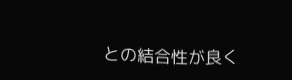との結合性が良く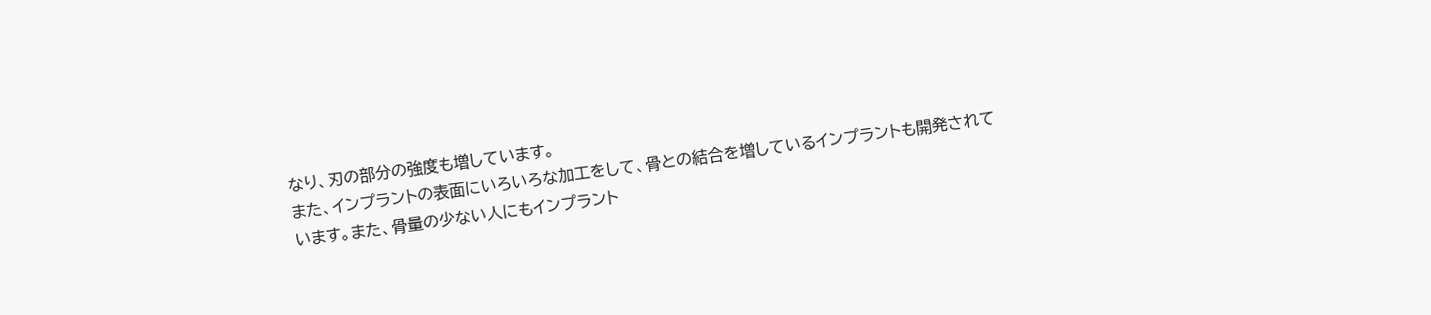なり、刃の部分の強度も増しています。
また、インプラントの表面にいろいろな加工をして、骨との結合を増しているインプラントも開発されています。また、骨量の少ない人にもインプラント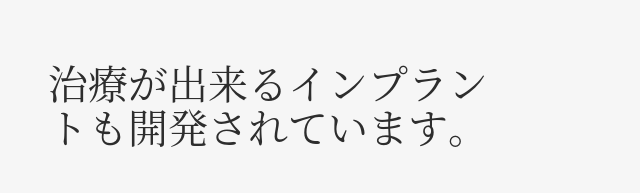治療が出来るインプラントも開発されています。